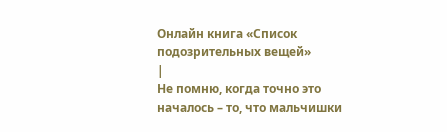Онлайн книга «Список подозрительных вещей»
|
Не помню, когда точно это началось – то, что мальчишки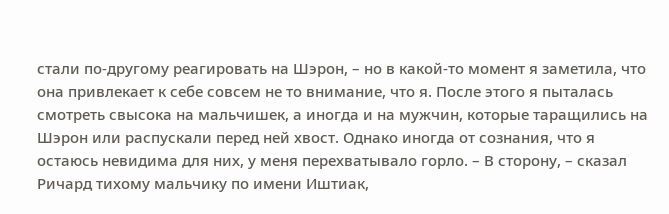стали по-другому реагировать на Шэрон, – но в какой-то момент я заметила, что она привлекает к себе совсем не то внимание, что я. После этого я пыталась смотреть свысока на мальчишек, а иногда и на мужчин, которые таращились на Шэрон или распускали перед ней хвост. Однако иногда от сознания, что я остаюсь невидима для них, у меня перехватывало горло. – В сторону, – сказал Ричард тихому мальчику по имени Иштиак,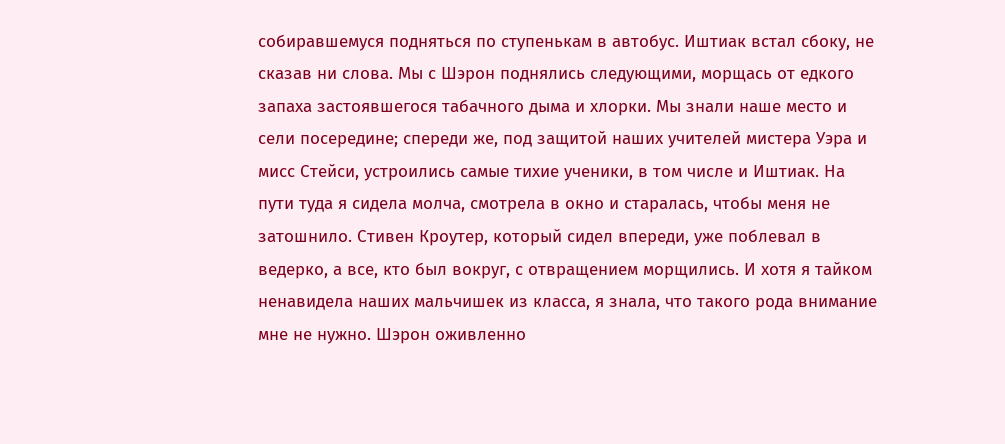собиравшемуся подняться по ступенькам в автобус. Иштиак встал сбоку, не сказав ни слова. Мы с Шэрон поднялись следующими, морщась от едкого запаха застоявшегося табачного дыма и хлорки. Мы знали наше место и сели посередине; спереди же, под защитой наших учителей мистера Уэра и мисс Стейси, устроились самые тихие ученики, в том числе и Иштиак. На пути туда я сидела молча, смотрела в окно и старалась, чтобы меня не затошнило. Стивен Кроутер, который сидел впереди, уже поблевал в ведерко, а все, кто был вокруг, с отвращением морщились. И хотя я тайком ненавидела наших мальчишек из класса, я знала, что такого рода внимание мне не нужно. Шэрон оживленно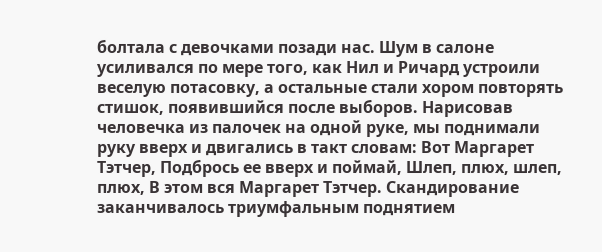болтала с девочками позади нас. Шум в салоне усиливался по мере того, как Нил и Ричард устроили веселую потасовку, а остальные стали хором повторять стишок, появившийся после выборов. Нарисовав человечка из палочек на одной руке, мы поднимали руку вверх и двигались в такт словам: Вот Маргарет Тэтчер, Подбрось ее вверх и поймай, Шлеп, плюх, шлеп, плюх, В этом вся Маргарет Тэтчер. Скандирование заканчивалось триумфальным поднятием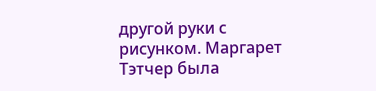другой руки с рисунком. Маргарет Тэтчер была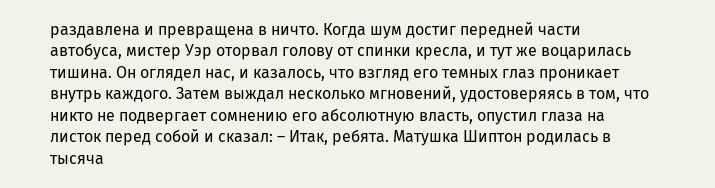раздавлена и превращена в ничто. Когда шум достиг передней части автобуса, мистер Уэр оторвал голову от спинки кресла, и тут же воцарилась тишина. Он оглядел нас, и казалось, что взгляд его темных глаз проникает внутрь каждого. Затем выждал несколько мгновений, удостоверяясь в том, что никто не подвергает сомнению его абсолютную власть, опустил глаза на листок перед собой и сказал: – Итак, ребята. Матушка Шиптон родилась в тысяча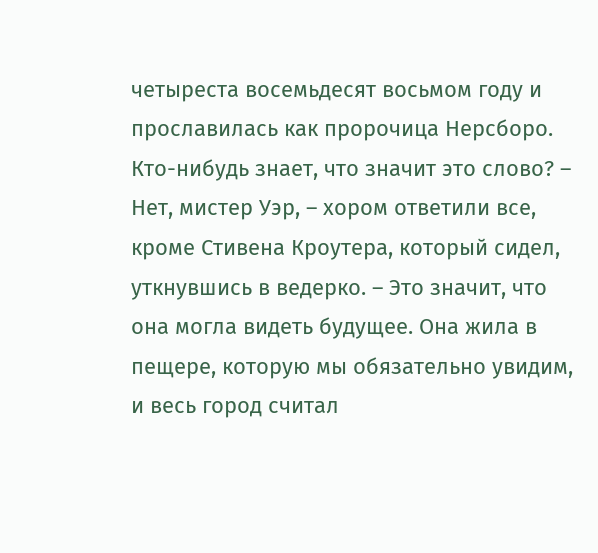четыреста восемьдесят восьмом году и прославилась как пророчица Нерсборо. Кто-нибудь знает, что значит это слово? – Нет, мистер Уэр, – хором ответили все, кроме Стивена Кроутера, который сидел, уткнувшись в ведерко. – Это значит, что она могла видеть будущее. Она жила в пещере, которую мы обязательно увидим, и весь город считал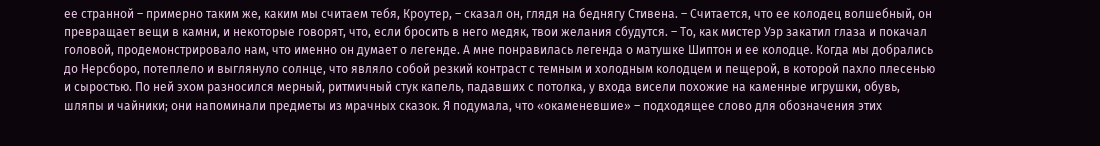ее странной – примерно таким же, каким мы считаем тебя, Кроутер, – сказал он, глядя на беднягу Стивена. – Считается, что ее колодец волшебный, он превращает вещи в камни, и некоторые говорят, что, если бросить в него медяк, твои желания сбудутся. – То, как мистер Уэр закатил глаза и покачал головой, продемонстрировало нам, что именно он думает о легенде. А мне понравилась легенда о матушке Шиптон и ее колодце. Когда мы добрались до Нерсборо, потеплело и выглянуло солнце, что являло собой резкий контраст с темным и холодным колодцем и пещерой, в которой пахло плесенью и сыростью. По ней эхом разносился мерный, ритмичный стук капель, падавших с потолка, у входа висели похожие на каменные игрушки, обувь, шляпы и чайники; они напоминали предметы из мрачных сказок. Я подумала, что «окаменевшие» – подходящее слово для обозначения этих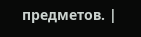предметов. |